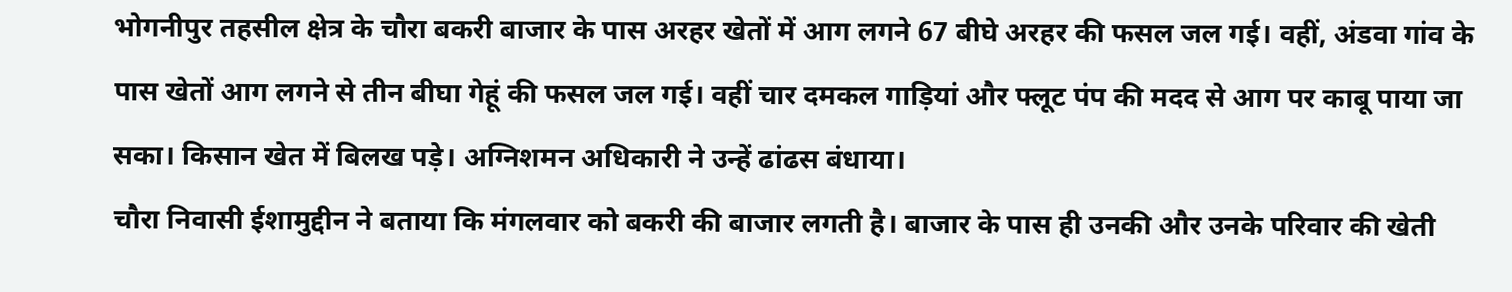भोगनीपुर तहसील क्षेत्र के चौरा बकरी बाजार के पास अरहर खेतों में आग लगने 67 बीघे अरहर की फसल जल गई। वहीं, अंडवा गांव के पास खेतों आग लगने से तीन बीघा गेहूं की फसल जल गई। वहीं चार दमकल गाड़ियां और फ्लूट पंप की मदद से आग पर काबू पाया जा सका। किसान खेत में बिलख पड़े। अग्निशमन अधिकारी ने उन्हें ढांढस बंधाया।
चौरा निवासी ईशामुद्दीन ने बताया कि मंगलवार को बकरी की बाजार लगती है। बाजार के पास ही उनकी और उनके परिवार की खेती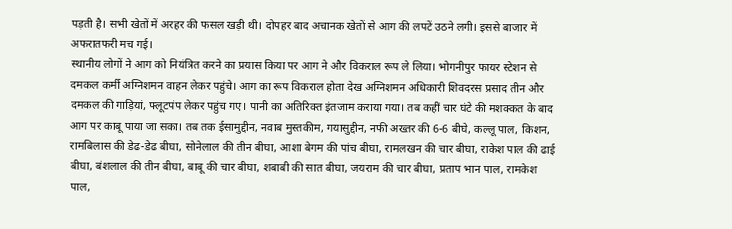पड़ती है। सभी खेतों में अरहर की फसल खड़ी थी। दोपहर बाद अचानक खेतों से आग की लपटें उठने लगी। इससे बाजार में अफरातफरी मच गई।
स्थानीय लोगों ने आग को नियंत्रित करने का प्रयास किया पर आग ने और विकराल रूप ले लिया। भोगनीपुर फायर स्टेशन से दमकल कर्मी अग्निशमन वाहन लेकर पहुंचे। आग का रूप विकराल होता देख अग्निशमन अधिकारी शिवदरस प्रसाद तीन और दमकल की गाड़ियां, फ्लूटपंप लेकर पहुंच गए। पानी का अतिरिक्त इंतजाम कराया गया। तब कहीं चार घंटे की मशक्कत के बाद आग पर काबू पाया जा सका। तब तक ईसामुद्दीन, नवाब मुस्तकीम, गयासुद्दीन, नफी अख्तर की 6-6 बीघे, कल्लू पाल, किशन, रामबिलास की डेढ-डेढ बीघा, सोनेलाल की तीन बीघा, आशा बेगम की पांच बीघा, रामलखन की चार बीघा, राकेश पाल की ढाई बीघा, बंशलाल की तीन बीघा, बाबू की चार बीघा, शबाबी की सात बीघा, जयराम की चार बीघा, प्रताप भान पाल, रामकेश पाल,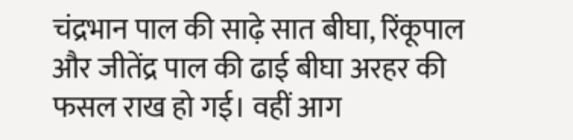चंद्रभान पाल की साढ़े सात बीघा, रिंकूपाल और जीतेंद्र पाल की ढाई बीघा अरहर की फसल राख हो गई। वहीं आग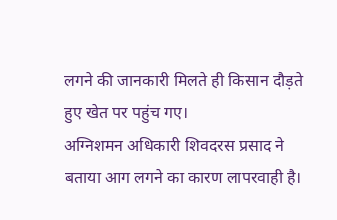लगने की जानकारी मिलते ही किसान दौड़ते हुए खेत पर पहुंच गए।
अग्निशमन अधिकारी शिवदरस प्रसाद ने बताया आग लगने का कारण लापरवाही है।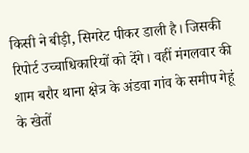किसी ने बीड़ी, सिगरेट पीकर डाली है। जिसकी रिपोर्ट उच्चाधिकारियों को देंगे। वहीं मंगलवार की शाम बरौर थाना क्षेत्र के अंडवा गांव के समीप गेहूं के खेतों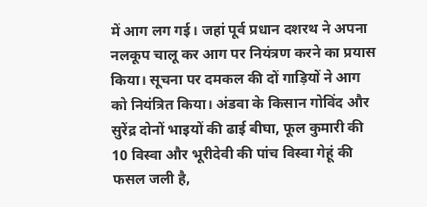में आग लग गई। जहां पूर्व प्रधान दशरथ ने अपना नलकूप चालू कर आग पर नियंत्रण करने का प्रयास किया। सूचना पर दमकल की दों गाड़ियों ने आग को नियंत्रित किया। अंडवा के किसान गोविंद और सुरेंद्र दोनों भाइयों की ढाई बीघा, फूल कुमारी की 10 विस्वा और भूरीदेवी की पांच विस्वा गेहूं की फसल जली है,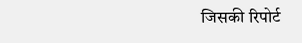जिसकी रिपोर्ट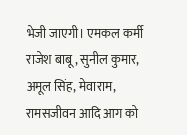भेजी जाएगी। एमकल कर्मी राजेश बाबू, सुनील कुमार, अमूल सिंह, मेवाराम, रामसजीवन आदि आग को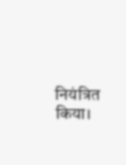नियंत्रित किया।